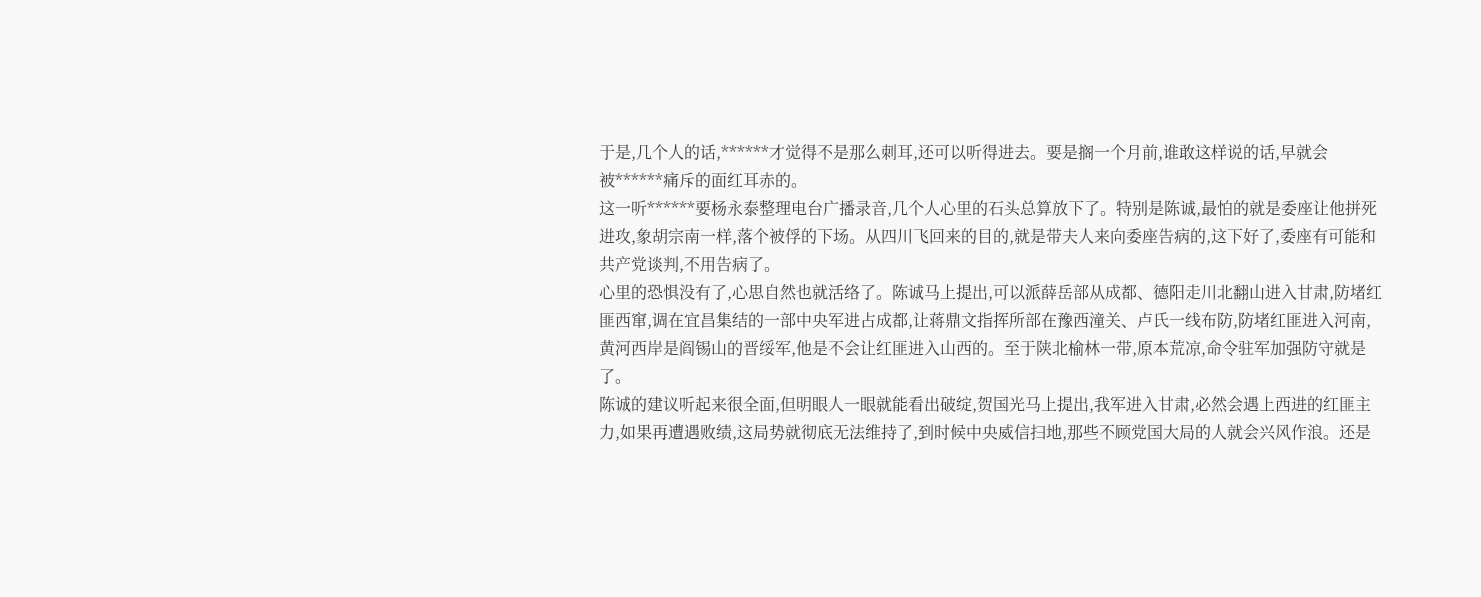于是,几个人的话,******才觉得不是那么刺耳,还可以听得进去。要是搁一个月前,谁敢这样说的话,早就会被******痛斥的面红耳赤的。
这一听******要杨永泰整理电台广播录音,几个人心里的石头总算放下了。特别是陈诚,最怕的就是委座让他拼死进攻,象胡宗南一样,落个被俘的下场。从四川飞回来的目的,就是带夫人来向委座告病的,这下好了,委座有可能和共产党谈判,不用告病了。
心里的恐惧没有了,心思自然也就活络了。陈诚马上提出,可以派薛岳部从成都、德阳走川北翻山进入甘肃,防堵红匪西窜,调在宜昌集结的一部中央军进占成都,让蒋鼎文指挥所部在豫西潼关、卢氏一线布防,防堵红匪进入河南,黄河西岸是阎锡山的晋绥军,他是不会让红匪进入山西的。至于陕北榆林一带,原本荒凉,命令驻军加强防守就是了。
陈诚的建议听起来很全面,但明眼人一眼就能看出破绽,贺国光马上提出,我军进入甘肃,必然会遇上西进的红匪主力,如果再遭遇败绩,这局势就彻底无法维持了,到时候中央威信扫地,那些不顾党国大局的人就会兴风作浪。还是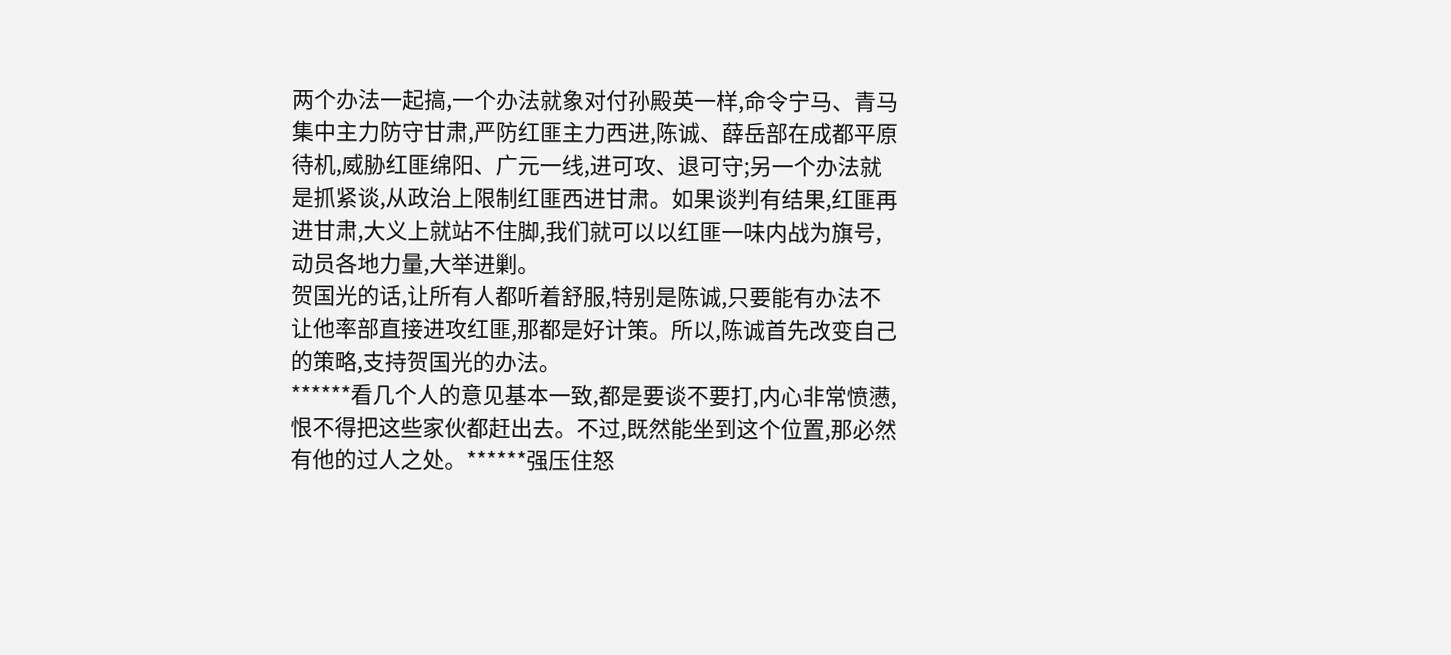两个办法一起搞,一个办法就象对付孙殿英一样,命令宁马、青马集中主力防守甘肃,严防红匪主力西进,陈诚、薛岳部在成都平原待机,威胁红匪绵阳、广元一线,进可攻、退可守;另一个办法就是抓紧谈,从政治上限制红匪西进甘肃。如果谈判有结果,红匪再进甘肃,大义上就站不住脚,我们就可以以红匪一味内战为旗号,动员各地力量,大举进剿。
贺国光的话,让所有人都听着舒服,特别是陈诚,只要能有办法不让他率部直接进攻红匪,那都是好计策。所以,陈诚首先改变自己的策略,支持贺国光的办法。
******看几个人的意见基本一致,都是要谈不要打,内心非常愤懑,恨不得把这些家伙都赶出去。不过,既然能坐到这个位置,那必然有他的过人之处。******强压住怒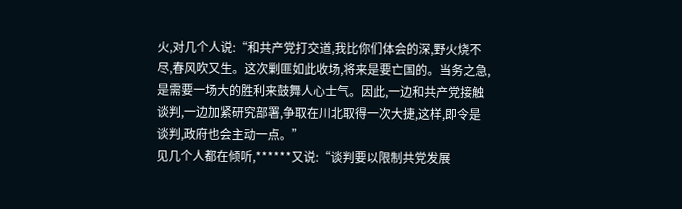火,对几个人说:“和共产党打交道,我比你们体会的深,野火烧不尽,春风吹又生。这次剿匪如此收场,将来是要亡国的。当务之急,是需要一场大的胜利来鼓舞人心士气。因此,一边和共产党接触谈判,一边加紧研究部署,争取在川北取得一次大捷,这样,即令是谈判,政府也会主动一点。”
见几个人都在倾听,******又说:“谈判要以限制共党发展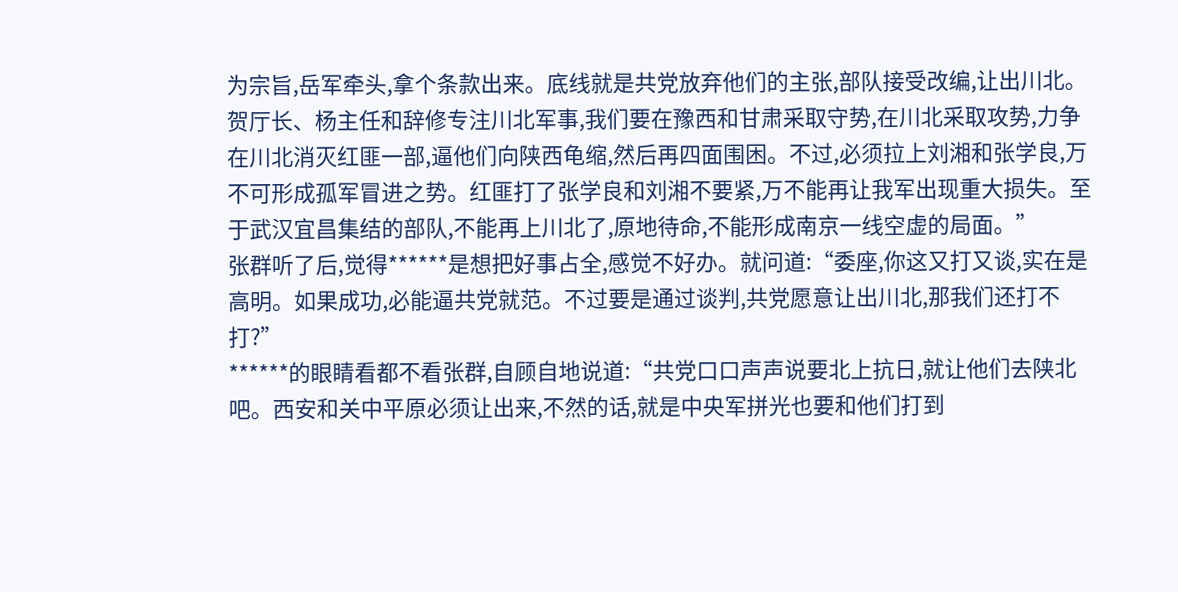为宗旨,岳军牵头,拿个条款出来。底线就是共党放弃他们的主张,部队接受改编,让出川北。贺厅长、杨主任和辞修专注川北军事,我们要在豫西和甘肃采取守势,在川北采取攻势,力争在川北消灭红匪一部,逼他们向陕西龟缩,然后再四面围困。不过,必须拉上刘湘和张学良,万不可形成孤军冒进之势。红匪打了张学良和刘湘不要紧,万不能再让我军出现重大损失。至于武汉宜昌集结的部队,不能再上川北了,原地待命,不能形成南京一线空虚的局面。”
张群听了后,觉得******是想把好事占全,感觉不好办。就问道:“委座,你这又打又谈,实在是高明。如果成功,必能逼共党就范。不过要是通过谈判,共党愿意让出川北,那我们还打不打?”
******的眼睛看都不看张群,自顾自地说道:“共党口口声声说要北上抗日,就让他们去陕北吧。西安和关中平原必须让出来,不然的话,就是中央军拼光也要和他们打到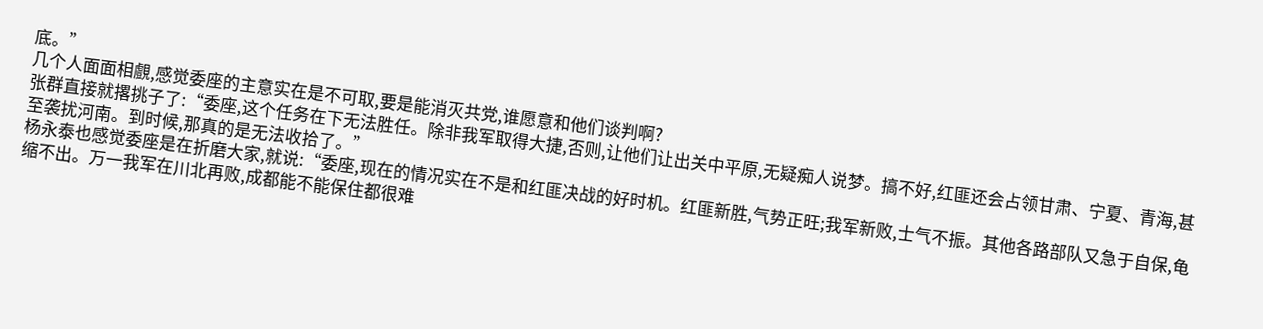底。”
几个人面面相覻,感觉委座的主意实在是不可取,要是能消灭共党,谁愿意和他们谈判啊?
张群直接就撂挑子了:“委座,这个任务在下无法胜任。除非我军取得大捷,否则,让他们让出关中平原,无疑痴人说梦。搞不好,红匪还会占领甘肃、宁夏、青海,甚至袭扰河南。到时候,那真的是无法收拾了。”
杨永泰也感觉委座是在折磨大家,就说:“委座,现在的情况实在不是和红匪决战的好时机。红匪新胜,气势正旺;我军新败,士气不振。其他各路部队又急于自保,龟缩不出。万一我军在川北再败,成都能不能保住都很难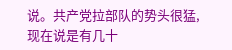说。共产党拉部队的势头很猛,现在说是有几十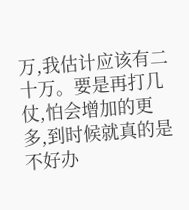万,我估计应该有二十万。要是再打几仗,怕会增加的更多,到时候就真的是不好办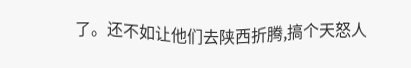了。还不如让他们去陕西折腾,搞个天怒人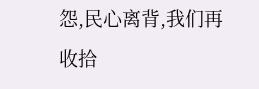怨,民心离背,我们再收拾